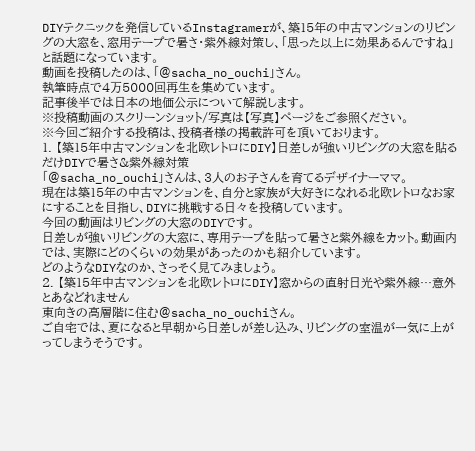DIYテクニックを発信しているInstagramerが、築15年の中古マンションのリビングの大窓を、窓用テープで暑さ・紫外線対策し、「思った以上に効果あるんですね」と話題になっています。
動画を投稿したのは、「@sacha_no_ouchi」さん。
執筆時点で4万5000回再生を集めています。
記事後半では日本の地価公示について解説します。
※投稿動画のスクリーンショット/写真は【写真】ページをご参照ください。
※今回ご紹介する投稿は、投稿者様の掲載許可を頂いております。
1. 【築15年中古マンションを北欧レトロにDIY】日差しが強いリビングの大窓を貼るだけDIYで暑さ&紫外線対策
「@sacha_no_ouchi」さんは、3人のお子さんを育てるデザイナーママ。
現在は築15年の中古マンションを、自分と家族が大好きになれる北欧レトロなお家にすることを目指し、DIYに挑戦する日々を投稿しています。
今回の動画はリビングの大窓のDIYです。
日差しが強いリビングの大窓に、専用テープを貼って暑さと紫外線をカット。動画内では、実際にどのくらいの効果があったのかも紹介しています。
どのようなDIYなのか、さっそく見てみましょう。
2. 【築15年中古マンションを北欧レトロにDIY】窓からの直射日光や紫外線…意外とあなどれません
東向きの高層階に住む@sacha_no_ouchiさん。
ご自宅では、夏になると早朝から日差しが差し込み、リビングの室温が一気に上がってしまうそうです。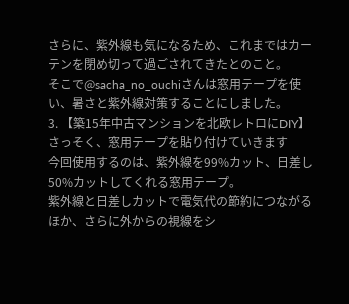さらに、紫外線も気になるため、これまではカーテンを閉め切って過ごされてきたとのこと。
そこで@sacha_no_ouchiさんは窓用テープを使い、暑さと紫外線対策することにしました。
3. 【築15年中古マンションを北欧レトロにDIY】さっそく、窓用テープを貼り付けていきます
今回使用するのは、紫外線を99%カット、日差し50%カットしてくれる窓用テープ。
紫外線と日差しカットで電気代の節約につながるほか、さらに外からの視線をシ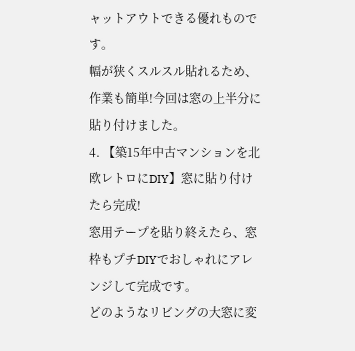ャットアウトできる優れものです。
幅が狭くスルスル貼れるため、作業も簡単!今回は窓の上半分に貼り付けました。
4. 【築15年中古マンションを北欧レトロにDIY】窓に貼り付けたら完成!
窓用テープを貼り終えたら、窓枠もプチDIYでおしゃれにアレンジして完成です。
どのようなリビングの大窓に変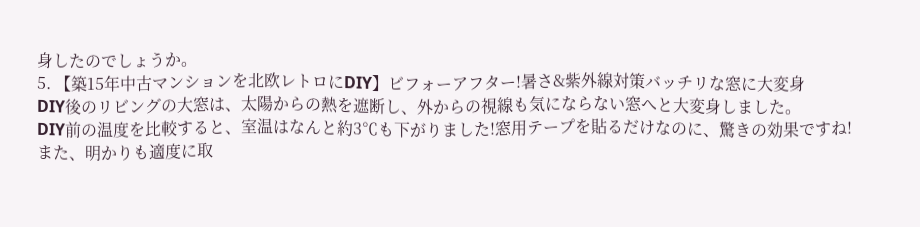身したのでしょうか。
5. 【築15年中古マンションを北欧レトロにDIY】ビフォーアフター!暑さ&紫外線対策バッチリな窓に大変身
DIY後のリビングの大窓は、太陽からの熱を遮断し、外からの視線も気にならない窓へと大変身しました。
DIY前の温度を比較すると、室温はなんと約3℃も下がりました!窓用テープを貼るだけなのに、驚きの効果ですね!
また、明かりも適度に取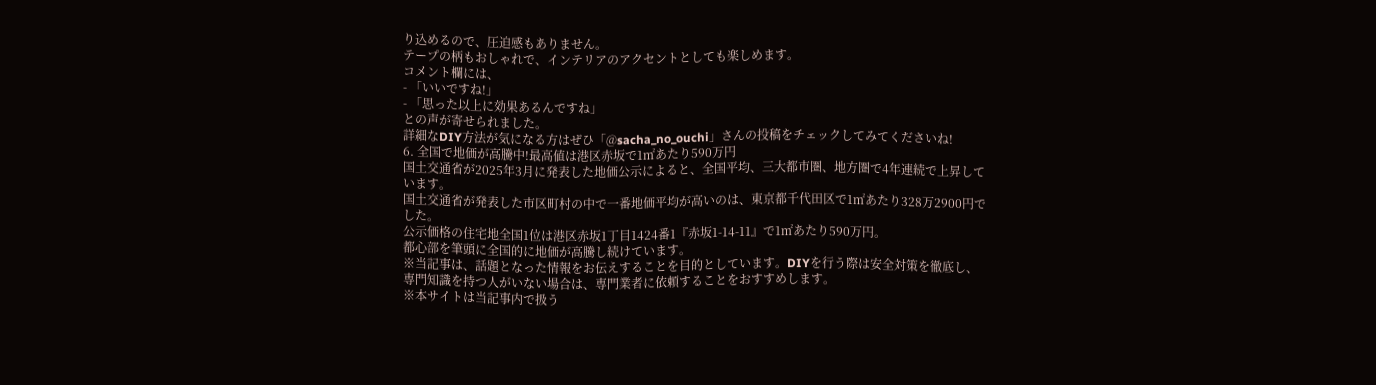り込めるので、圧迫感もありません。
テープの柄もおしゃれで、インテリアのアクセントとしても楽しめます。
コメント欄には、
- 「いいですね!」
- 「思った以上に効果あるんですね」
との声が寄せられました。
詳細なDIY方法が気になる方はぜひ「@sacha_no_ouchi」さんの投稿をチェックしてみてくださいね!
6. 全国で地価が高騰中!最高値は港区赤坂で1㎡あたり590万円
国土交通省が2025年3月に発表した地価公示によると、全国平均、三大都市圏、地方圏で4年連続で上昇しています。
国土交通省が発表した市区町村の中で一番地価平均が高いのは、東京都千代田区で1㎡あたり328万2900円でした。
公示価格の住宅地全国1位は港区赤坂1丁目1424番1『赤坂1-14-11』で1㎡あたり590万円。
都心部を筆頭に全国的に地価が高騰し続けています。
※当記事は、話題となった情報をお伝えすることを目的としています。DIYを行う際は安全対策を徹底し、専門知識を持つ人がいない場合は、専門業者に依頼することをおすすめします。
※本サイトは当記事内で扱う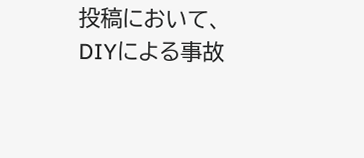投稿において、DIYによる事故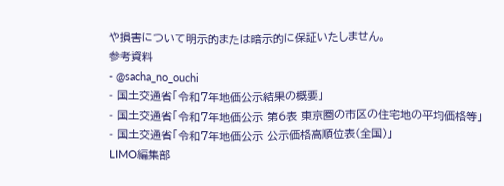や損害について明示的または暗示的に保証いたしません。
参考資料
- @sacha_no_ouchi
- 国土交通省「令和7年地価公示結果の概要」
- 国土交通省「令和7年地価公示 第6表 東京圏の市区の住宅地の平均価格等」
- 国土交通省「令和7年地価公示 公示価格高順位表(全国)」
LIMO編集部